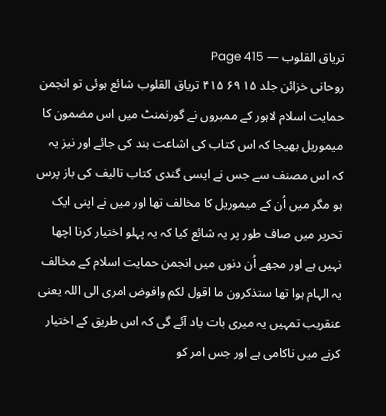تریاق القلوب — Page 415
روحانی خزائن جلد ۱۵ ۶۹ ۴۱۵ تریاق القلوب شائع ہوئی تو انجمن حمایت اسلام لاہور کے ممبروں نے گورنمنٹ میں اس مضمون کا میموریل بھیجا کہ اس کتاب کی اشاعت بند کی جائے اور نیز یہ کہ اس مصنف سے جس نے ایسی گندی کتاب تالیف کی باز پرس ہو مگر میں اُن کے میموریل کا مخالف تھا اور میں نے اپنی ایک تحریر میں صاف طور پر یہ شائع کیا کہ یہ پہلو اختیار کرنا اچھا نہیں ہے اور مجھے اُن دنوں میں انجمن حمایت اسلام کے مخالف یہ الہام ہوا تھا ستذكرون ما اقول لكم وافوض امری الی اللہ یعنی عنقریب تمہیں یہ میری بات یاد آئے گی کہ اس طریق کے اختیار کرنے میں ناکامی ہے اور جس امر کو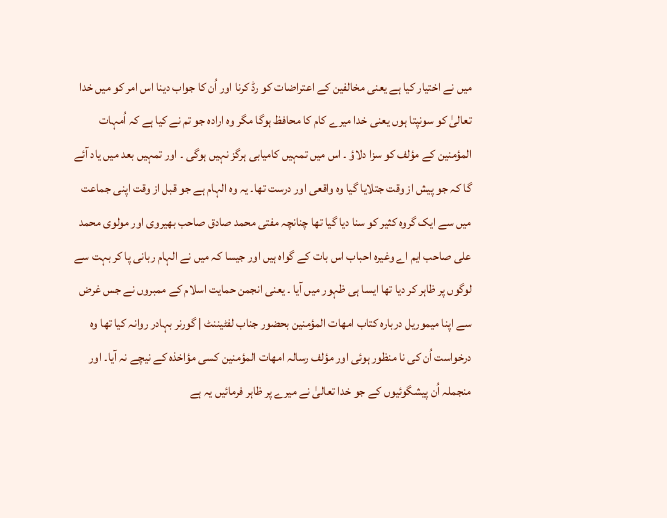میں نے اختیار کیا ہے یعنی مخالفین کے اعتراضات کو رڈ کرنا اور اُن کا جواب دینا اس امر کو میں خدا تعالیٰ کو سونپتا ہوں یعنی خدا میرے کام کا محافظ ہوگا مگر وہ ارادہ جو تم نے کیا ہے کہ اُمہات المؤمنین کے مؤلف کو سزا دلاؤ ۔ اس میں تمہیں کامیابی ہرگز نہیں ہوگی ۔ اور تمہیں بعد میں یاد آئے گا کہ جو پیش از وقت جتلایا گیا وہ واقعی اور درست تھا۔ یہ وہ الہام ہے جو قبل از وقت اپنی جماعت میں سے ایک گروہ کثیر کو سنا دیا گیا تھا چنانچہ مفتی محمد صادق صاحب بھیروی اور مولوی محمد علی صاحب ایم اے وغیرہ احباب اس بات کے گواہ ہیں اور جیسا کہ میں نے الہام ربانی پا کر بہت سے لوگوں پر ظاہر کر دیا تھا ایسا ہی ظہور میں آیا ۔ یعنی انجمن حمایت اسلام کے ممبروں نے جس غرض سے اپنا میموریل درباره کتاب امهات المؤمنين بحضور جناب لفٹیننٹ | گورنر بہادر روانہ کیا تھا وہ درخواست اُن کی نا منظور ہوئی اور مؤلف رسالہ امھات المؤمنين کسی مؤاخذہ کے نیچے نہ آیا۔ اور منجملہ اُن پیشگوئیوں کے جو خدا تعالیٰ نے میرے پر ظاہر فرمائیں یہ ہے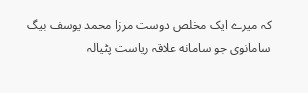کہ میرے ایک مخلص دوست مرزا محمد یوسف بیگ سامانوی جو سامانه علاقہ ریاست پٹیالہ